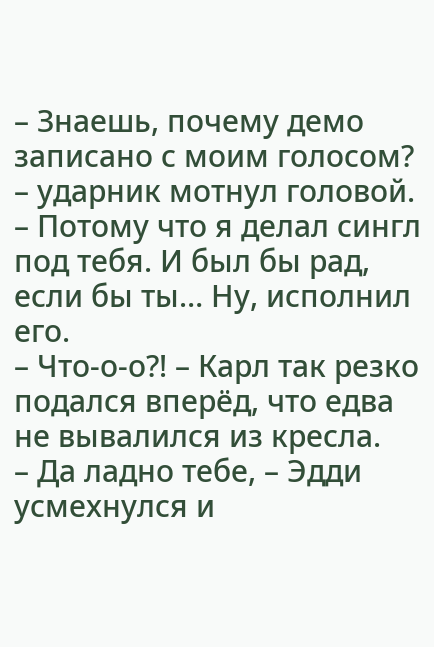– Знаешь, почему демо записано с моим голосом? – ударник мотнул головой. – Потому что я делал сингл под тебя. И был бы рад, если бы ты… Ну, исполнил его.
– Что-о-о?! – Карл так резко подался вперёд, что едва не вывалился из кресла.
– Да ладно тебе, – Эдди усмехнулся и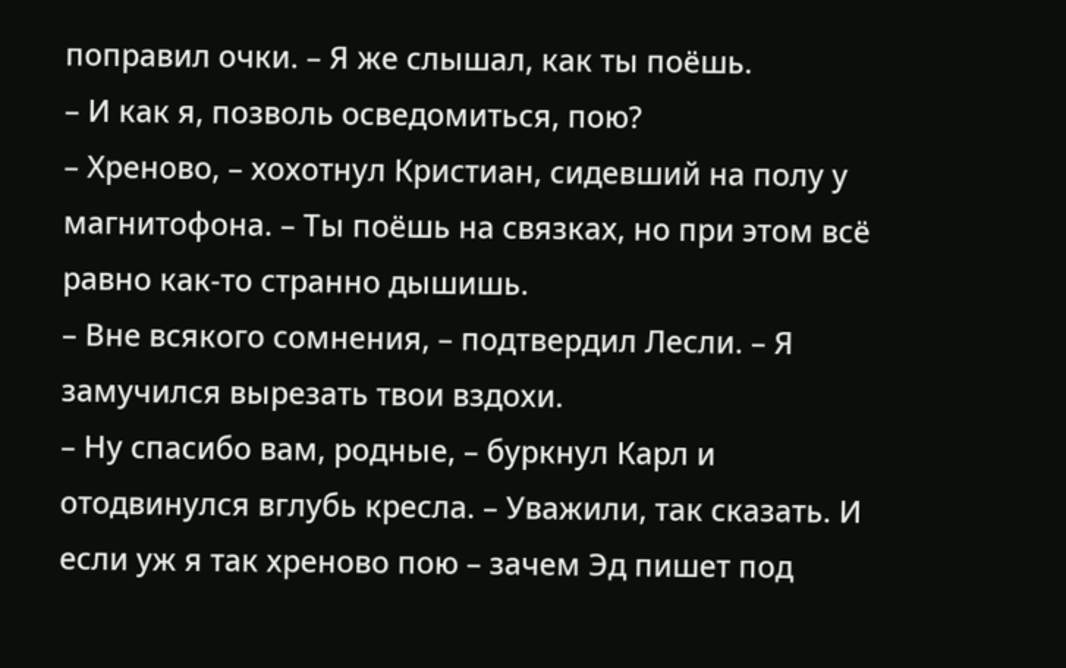поправил очки. – Я же слышал, как ты поёшь.
– И как я, позволь осведомиться, пою?
– Хреново, – хохотнул Кристиан, сидевший на полу у магнитофона. – Ты поёшь на связках, но при этом всё равно как-то странно дышишь.
– Вне всякого сомнения, – подтвердил Лесли. – Я замучился вырезать твои вздохи.
– Ну спасибо вам, родные, – буркнул Карл и отодвинулся вглубь кресла. – Уважили, так сказать. И если уж я так хреново пою – зачем Эд пишет под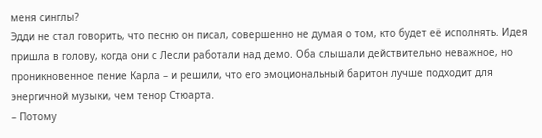меня синглы?
Эдди не стал говорить, что песню он писал, совершенно не думая о том, кто будет её исполнять. Идея пришла в голову, когда они с Лесли работали над демо. Оба слышали действительно неважное, но проникновенное пение Карла – и решили, что его эмоциональный баритон лучше подходит для энергичной музыки, чем тенор Стюарта.
– Потому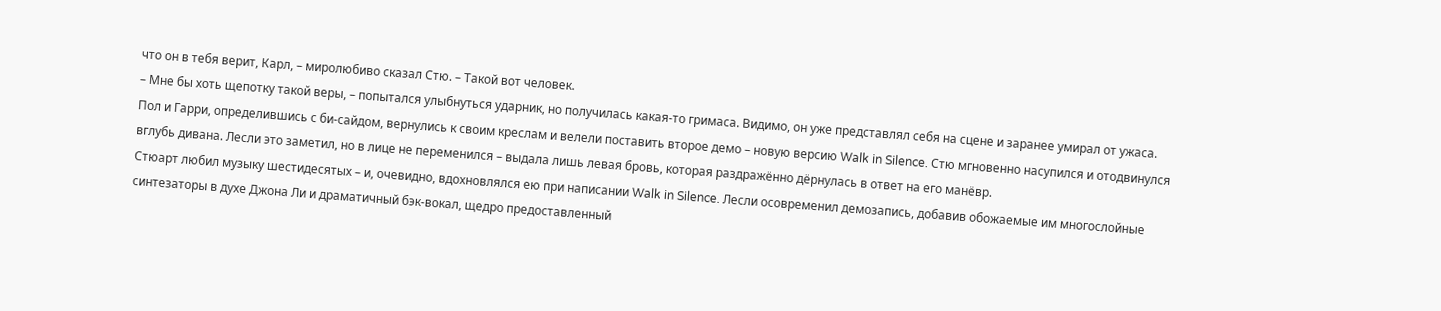что он в тебя верит, Карл, – миролюбиво сказал Стю. – Такой вот человек.
– Мне бы хоть щепотку такой веры, – попытался улыбнуться ударник, но получилась какая-то гримаса. Видимо, он уже представлял себя на сцене и заранее умирал от ужаса.
Пол и Гарри, определившись с би-сайдом, вернулись к своим креслам и велели поставить второе демо – новую версию Walk in Silence. Стю мгновенно насупился и отодвинулся вглубь дивана. Лесли это заметил, но в лице не переменился – выдала лишь левая бровь, которая раздражённо дёрнулась в ответ на его манёвр.
Стюарт любил музыку шестидесятых – и, очевидно, вдохновлялся ею при написании Walk in Silence. Лесли осовременил демозапись, добавив обожаемые им многослойные синтезаторы в духе Джона Ли и драматичный бэк-вокал, щедро предоставленный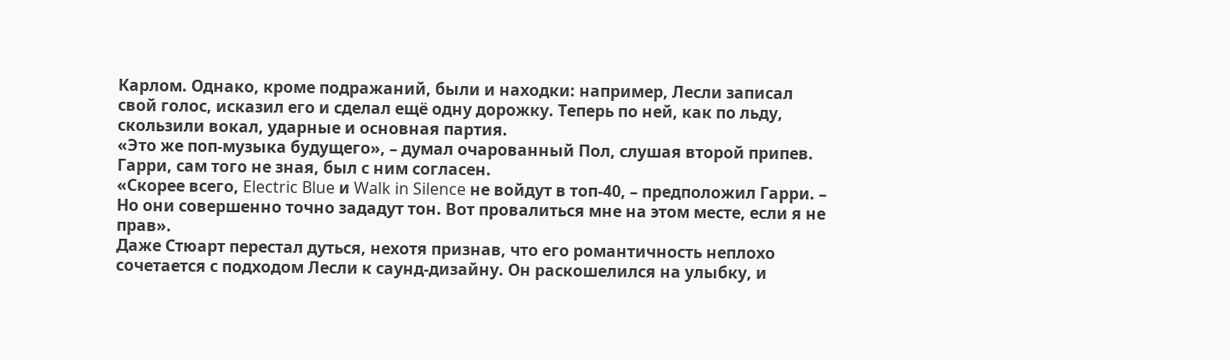Карлом. Однако, кроме подражаний, были и находки: например, Лесли записал свой голос, исказил его и сделал ещё одну дорожку. Теперь по ней, как по льду, скользили вокал, ударные и основная партия.
«Это же поп-музыка будущего», – думал очарованный Пол, слушая второй припев. Гарри, сам того не зная, был с ним согласен.
«Скорее всего, Electric Blue и Walk in Silence не войдут в топ-40, – предположил Гарри. – Но они совершенно точно зададут тон. Вот провалиться мне на этом месте, если я не прав».
Даже Стюарт перестал дуться, нехотя признав, что его романтичность неплохо сочетается с подходом Лесли к саунд-дизайну. Он раскошелился на улыбку, и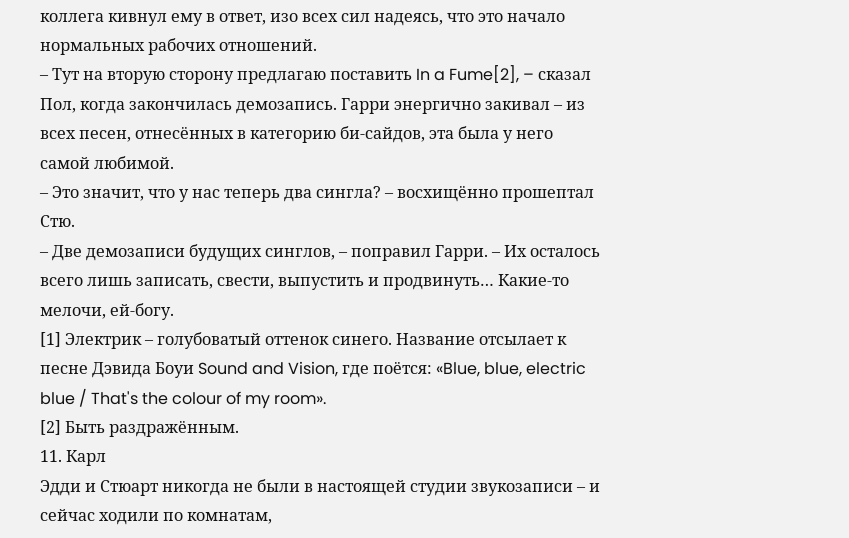коллега кивнул ему в ответ, изо всех сил надеясь, что это начало нормальных рабочих отношений.
– Тут на вторую сторону предлагаю поставить In a Fume[2], – сказал Пол, когда закончилась демозапись. Гарри энергично закивал – из всех песен, отнесённых в категорию би-сайдов, эта была у него самой любимой.
– Это значит, что у нас теперь два сингла? – восхищённо прошептал Стю.
– Две демозаписи будущих синглов, – поправил Гарри. – Их осталось всего лишь записать, свести, выпустить и продвинуть… Какие-то мелочи, ей-богу.
[1] Электрик – голубоватый оттенок синего. Название отсылает к песне Дэвида Боуи Sound and Vision, где поётся: «Blue, blue, electric blue / That's the colour of my room».
[2] Быть раздражённым.
11. Карл
Эдди и Стюарт никогда не были в настоящей студии звукозаписи – и сейчас ходили по комнатам,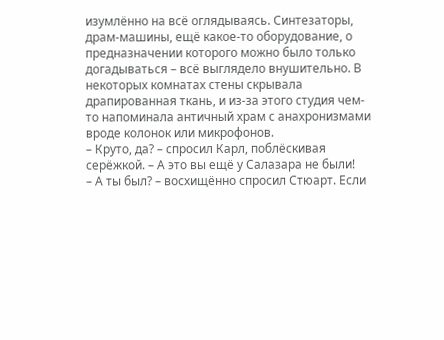изумлённо на всё оглядываясь. Синтезаторы, драм-машины, ещё какое-то оборудование, о предназначении которого можно было только догадываться – всё выглядело внушительно. В некоторых комнатах стены скрывала драпированная ткань, и из-за этого студия чем-то напоминала античный храм с анахронизмами вроде колонок или микрофонов.
– Круто, да? – спросил Карл, поблёскивая серёжкой. – А это вы ещё у Салазара не были!
– А ты был? – восхищённо спросил Стюарт. Если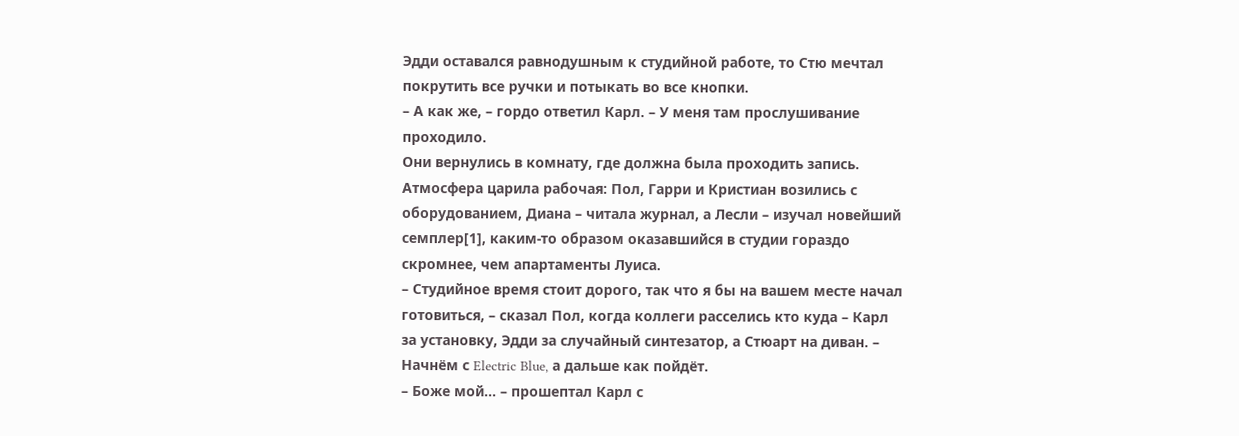Эдди оставался равнодушным к студийной работе, то Стю мечтал покрутить все ручки и потыкать во все кнопки.
– А как же, – гордо ответил Карл. – У меня там прослушивание проходило.
Они вернулись в комнату, где должна была проходить запись. Атмосфера царила рабочая: Пол, Гарри и Кристиан возились с оборудованием, Диана – читала журнал, а Лесли – изучал новейший семплер[1], каким-то образом оказавшийся в студии гораздо скромнее, чем апартаменты Луиса.
– Студийное время стоит дорого, так что я бы на вашем месте начал готовиться, – сказал Пол, когда коллеги расселись кто куда – Карл за установку, Эдди за случайный синтезатор, а Стюарт на диван. – Начнём с Electric Blue, а дальше как пойдёт.
– Боже мой… – прошептал Карл с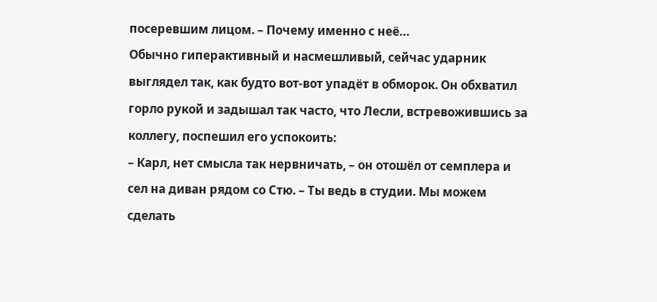посеревшим лицом. – Почему именно с неё…
Обычно гиперактивный и насмешливый, сейчас ударник выглядел так, как будто вот-вот упадёт в обморок. Он обхватил горло рукой и задышал так часто, что Лесли, встревожившись за коллегу, поспешил его успокоить:
– Карл, нет смысла так нервничать, – он отошёл от семплера и сел на диван рядом со Стю. – Ты ведь в студии. Мы можем сделать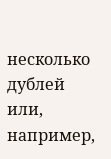несколько дублей или, например,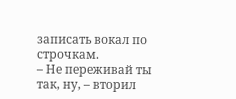записать вокал по строчкам.
– Не переживай ты так, ну, – вторил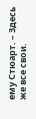ему Стюарт. – Здесь же все свои.